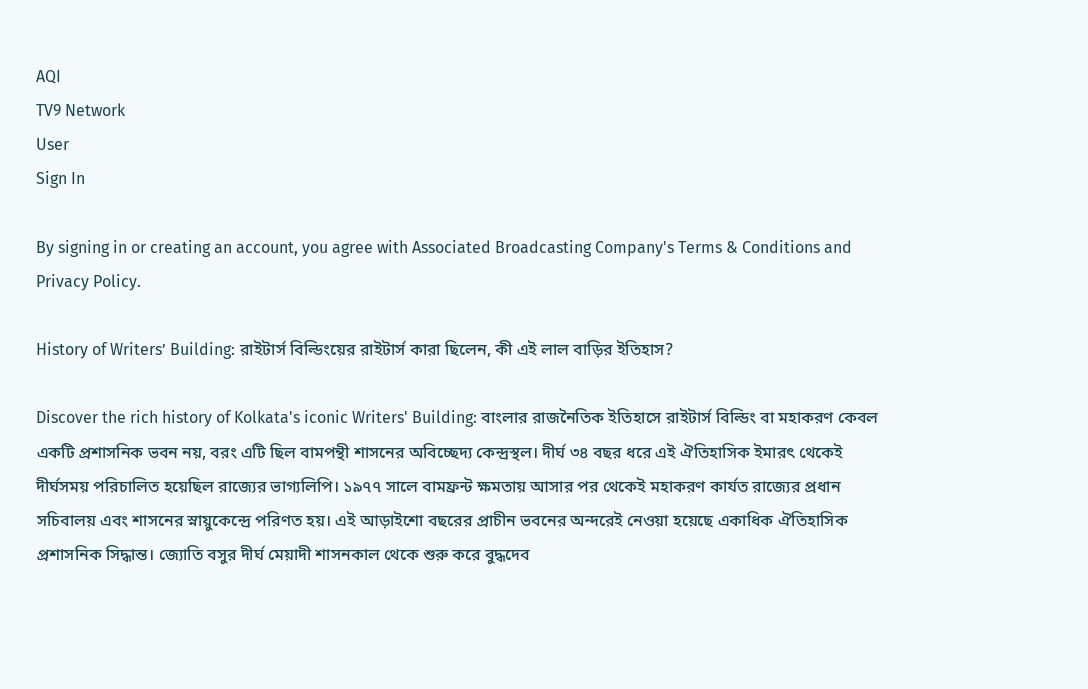AQI
TV9 Network
User
Sign In

By signing in or creating an account, you agree with Associated Broadcasting Company's Terms & Conditions and Privacy Policy.

History of Writers’ Building: রাইটার্স বিল্ডিংয়ের রাইটার্স কারা ছিলেন, কী এই লাল বাড়ির ইতিহাস?

Discover the rich history of Kolkata's iconic Writers' Building: বাংলার রাজনৈতিক ইতিহাসে রাইটার্স বিল্ডিং বা মহাকরণ কেবল একটি প্রশাসনিক ভবন নয়, বরং এটি ছিল বামপন্থী শাসনের অবিচ্ছেদ্য কেন্দ্রস্থল। দীর্ঘ ৩৪ বছর ধরে এই ঐতিহাসিক ইমারৎ থেকেই দীর্ঘসময় পরিচালিত হয়েছিল রাজ্যের ভাগ্যলিপি। ১৯৭৭ সালে বামফ্রন্ট ক্ষমতায় আসার পর থেকেই মহাকরণ কার্যত রাজ্যের প্রধান সচিবালয় এবং শাসনের স্নায়ুকেন্দ্রে পরিণত হয়। এই আড়াইশো বছরের প্রাচীন ভবনের অন্দরেই নেওয়া হয়েছে একাধিক ঐতিহাসিক প্রশাসনিক সিদ্ধান্ত। জ্যোতি বসুর দীর্ঘ মেয়াদী শাসনকাল থেকে শুরু করে বুদ্ধদেব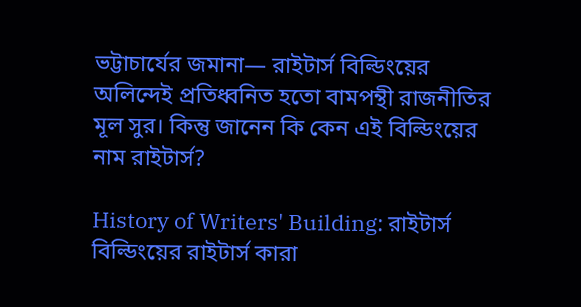ভট্টাচার্যের জমানা— রাইটার্স বিল্ডিংয়ের অলিন্দেই প্রতিধ্বনিত হতো বামপন্থী রাজনীতির মূল সুর। কিন্তু জানেন কি কেন এই বিল্ডিংয়ের নাম রাইটার্স?

History of Writers' Building: রাইটার্স বিল্ডিংয়ের রাইটার্স কারা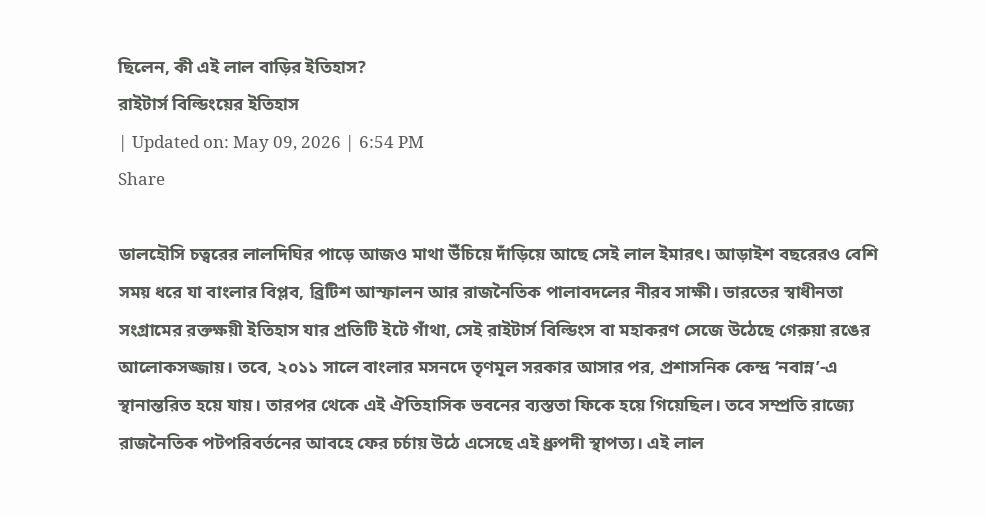ছিলেন, কী এই লাল বাড়ির ইতিহাস?
রাইটার্স বিল্ডিংয়ের ইতিহাস
| Updated on: May 09, 2026 | 6:54 PM
Share

ডালহৌসি চত্বরের লালদিঘির পাড়ে আজও মাথা উঁচিয়ে দাঁড়িয়ে আছে সেই লাল ইমারৎ। আড়াইশ বছরেরও বেশি সময় ধরে যা বাংলার বিপ্লব, ব্রিটিশ আস্ফালন আর রাজনৈতিক পালাবদলের নীরব সাক্ষী। ভারতের স্বাধীনতা সংগ্রামের রক্তক্ষয়ী ইতিহাস যার প্রতিটি ইটে গাঁথা, সেই রাইটার্স বিল্ডিংস বা মহাকরণ সেজে উঠেছে গেরুয়া রঙের আলোকসজ্জায়। তবে, ২০১১ সালে বাংলার মসনদে তৃণমূল সরকার আসার পর, প্রশাসনিক কেন্দ্র ‘নবান্ন’-এ স্থানান্তরিত হয়ে যায়। তারপর থেকে এই ঐতিহাসিক ভবনের ব্যস্ততা ফিকে হয়ে গিয়েছিল। তবে সম্প্রতি রাজ্যে রাজনৈতিক পটপরিবর্তনের আবহে ফের চর্চায় উঠে এসেছে এই ধ্রুপদী স্থাপত্য। এই লাল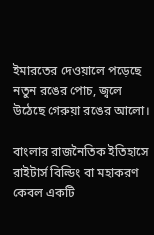ইমারতের দেওয়ালে পড়েছে নতুন রঙের পোচ, জ্বলে উঠেছে গেরুয়া রঙের আলো।

বাংলার রাজনৈতিক ইতিহাসে রাইটার্স বিল্ডিং বা মহাকরণ কেবল একটি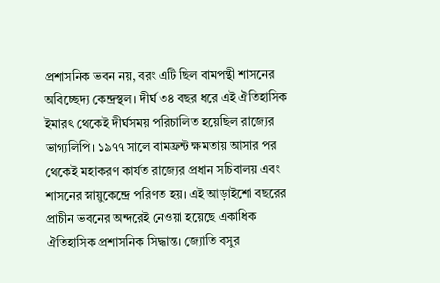প্রশাসনিক ভবন নয়, বরং এটি ছিল বামপন্থী শাসনের অবিচ্ছেদ্য কেন্দ্রস্থল। দীর্ঘ ৩৪ বছর ধরে এই ঐতিহাসিক ইমারৎ থেকেই দীর্ঘসময় পরিচালিত হয়েছিল রাজ্যের ভাগ্যলিপি। ১৯৭৭ সালে বামফ্রন্ট ক্ষমতায় আসার পর থেকেই মহাকরণ কার্যত রাজ্যের প্রধান সচিবালয় এবং শাসনের স্নায়ুকেন্দ্রে পরিণত হয়। এই আড়াইশো বছরের প্রাচীন ভবনের অন্দরেই নেওয়া হয়েছে একাধিক ঐতিহাসিক প্রশাসনিক সিদ্ধান্ত। জ্যোতি বসুর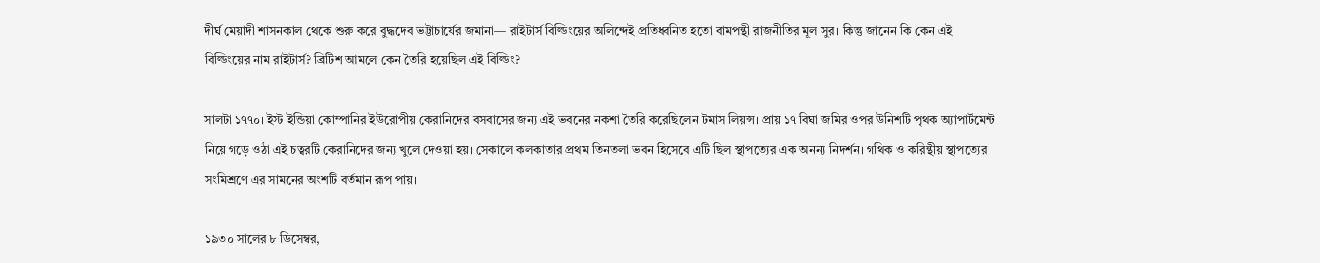দীর্ঘ মেয়াদী শাসনকাল থেকে শুরু করে বুদ্ধদেব ভট্টাচার্যের জমানা— রাইটার্স বিল্ডিংয়ের অলিন্দেই প্রতিধ্বনিত হতো বামপন্থী রাজনীতির মূল সুর। কিন্তু জানেন কি কেন এই বিল্ডিংয়ের নাম রাইটার্স? ব্রিটিশ আমলে কেন তৈরি হয়েছিল এই বিল্ডিং?

সালটা ১৭৭০। ইস্ট ইন্ডিয়া কোম্পানির ইউরোপীয় কেরানিদের বসবাসের জন্য এই ভবনের নকশা তৈরি করেছিলেন টমাস লিয়ন্স। প্রায় ১৭ বিঘা জমির ওপর উনিশটি পৃথক অ্যাপার্টমেন্ট নিয়ে গড়ে ওঠা এই চত্বরটি কেরানিদের জন্য খুলে দেওয়া হয়। সেকালে কলকাতার প্রথম তিনতলা ভবন হিসেবে এটি ছিল স্থাপত্যের এক অনন্য নিদর্শন। গথিক ও করিন্থীয় স্থাপত্যের সংমিশ্রণে এর সামনের অংশটি বর্তমান রূপ পায়।

১৯৩০ সালের ৮ ডিসেম্বর,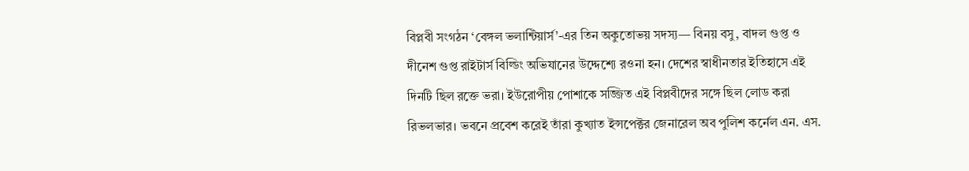বিপ্লবী সংগঠন ‘বেঙ্গল ভলান্টিয়ার্স’-এর তিন অকুতোভয় সদস্য— বিনয় বসু, বাদল গুপ্ত ও দীনেশ গুপ্ত রাইটার্স বিল্ডিং অভিযানের উদ্দেশ্যে রওনা হন। দেশের স্বাধীনতার ইতিহাসে এই দিনটি ছিল রক্তে ভরা। ইউরোপীয় পোশাকে সজ্জিত এই বিপ্লবীদের সঙ্গে ছিল লোড করা রিভলভার। ভবনে প্রবেশ করেই তাঁরা কুখ্যাত ইন্সপেক্টর জেনারেল অব পুলিশ কর্নেল এন. এস.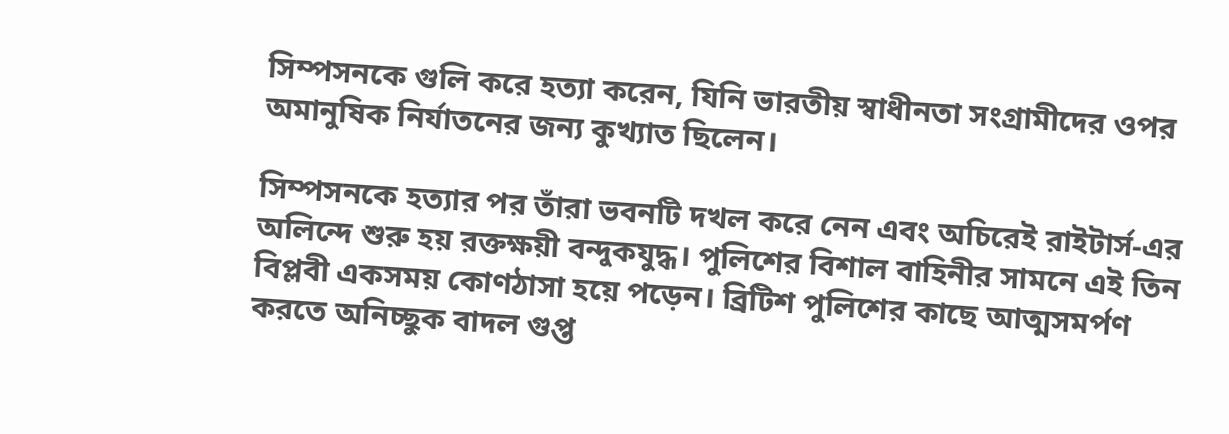সিম্পসনকে গুলি করে হত্যা করেন, যিনি ভারতীয় স্বাধীনতা সংগ্রামীদের ওপর অমানুষিক নির্যাতনের জন্য কুখ্যাত ছিলেন।

সিম্পসনকে হত্যার পর তাঁরা ভবনটি দখল করে নেন এবং অচিরেই রাইটার্স-এর অলিন্দে শুরু হয় রক্তক্ষয়ী বন্দুকযুদ্ধ। পুলিশের বিশাল বাহিনীর সামনে এই তিন বিপ্লবী একসময় কোণঠাসা হয়ে পড়েন। ব্রিটিশ পুলিশের কাছে আত্মসমর্পণ করতে অনিচ্ছুক বাদল গুপ্ত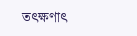তৎক্ষণাৎ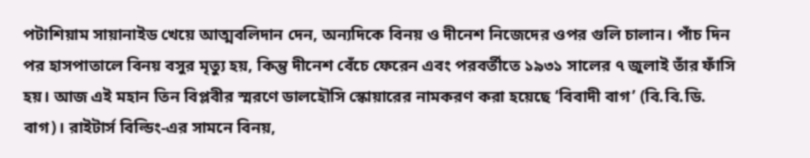পটাশিয়াম সায়ানাইড খেয়ে আত্মবলিদান দেন, অন্যদিকে বিনয় ও দীনেশ নিজেদের ওপর গুলি চালান। পাঁচ দিন পর হাসপাতালে বিনয় বসুর মৃত্যু হয়, কিন্তু দীনেশ বেঁচে ফেরেন এবং পরবর্তীতে ১৯৩১ সালের ৭ জুলাই তাঁর ফাঁসি হয়। আজ এই মহান তিন বিপ্লবীর স্মরণে ডালহৌসি স্কোয়ারের নামকরণ করা হয়েছে ‘বিবাদী বাগ’ (বি.বি.ডি. বাগ)। রাইটার্স বিল্ডিং-এর সামনে বিনয়,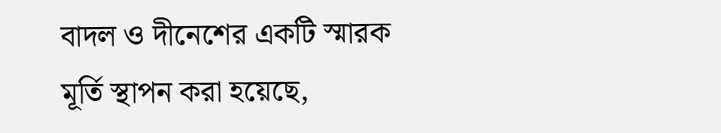বাদল ও দীনেশের একটি স্মারক মূর্তি স্থাপন করা হয়েছে,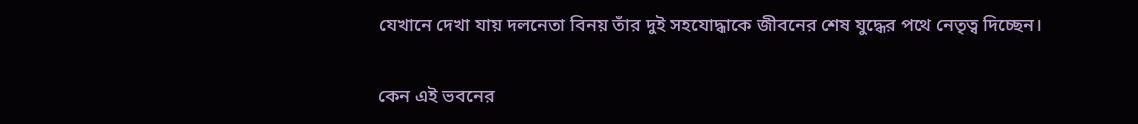যেখানে দেখা যায় দলনেতা বিনয় তাঁর দুই সহযোদ্ধাকে জীবনের শেষ যুদ্ধের পথে নেতৃত্ব দিচ্ছেন।

কেন এই ভবনের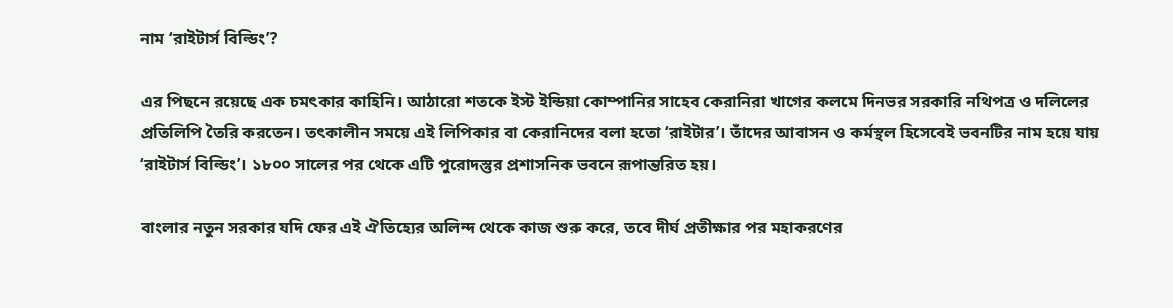নাম ‘রাইটার্স বিল্ডিং’?

এর পিছনে রয়েছে এক চমৎকার কাহিনি। আঠারো শতকে ইস্ট ইন্ডিয়া কোম্পানির সাহেব কেরানিরা খাগের কলমে দিনভর সরকারি নথিপত্র ও দলিলের প্রতিলিপি তৈরি করতেন। তৎকালীন সময়ে এই লিপিকার বা কেরানিদের বলা হতো ‘রাইটার’। তাঁদের আবাসন ও কর্মস্থল হিসেবেই ভবনটির নাম হয়ে যায় ‘রাইটার্স বিল্ডিং’। ১৮০০ সালের পর থেকে এটি পুরোদস্তুর প্রশাসনিক ভবনে রূপান্তরিত হয়।

বাংলার নতুন সরকার যদি ফের এই ঐতিহ্যের অলিন্দ থেকে কাজ শুরু করে, তবে দীর্ঘ প্রতীক্ষার পর মহাকরণের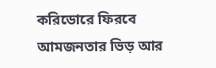করিডোরে ফিরবে আমজনতার ভিড় আর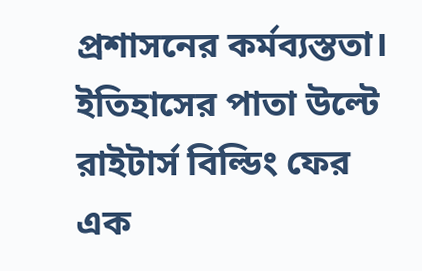প্রশাসনের কর্মব্যস্ততা। ইতিহাসের পাতা উল্টে রাইটার্স বিল্ডিং ফের এক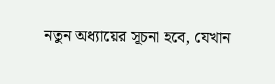নতুন অধ্যায়ের সূচনা হবে, যেখান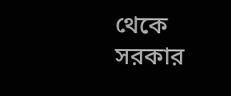থেকে সরকার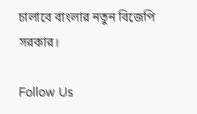চালাবে বাংলার নতুন বিজেপি সরকার।

Follow Us